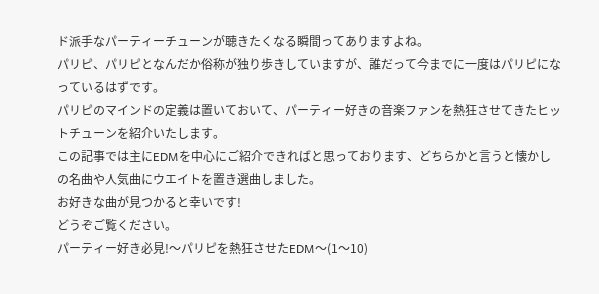ド派手なパーティーチューンが聴きたくなる瞬間ってありますよね。
パリピ、パリピとなんだか俗称が独り歩きしていますが、誰だって今までに一度はパリピになっているはずです。
パリピのマインドの定義は置いておいて、パーティー好きの音楽ファンを熱狂させてきたヒットチューンを紹介いたします。
この記事では主にEDMを中心にご紹介できればと思っております、どちらかと言うと懐かしの名曲や人気曲にウエイトを置き選曲しました。
お好きな曲が見つかると幸いです!
どうぞご覧ください。
パーティー好き必見!〜パリピを熱狂させたEDM〜(1〜10)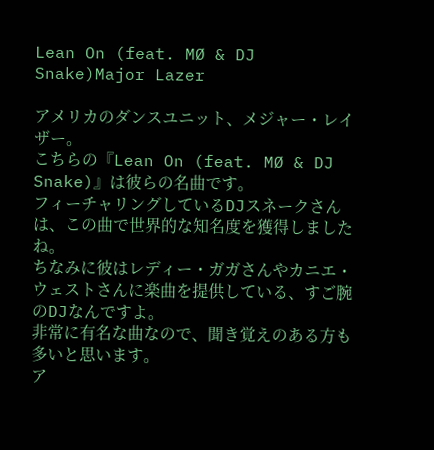Lean On (feat. MØ & DJ Snake)Major Lazer

アメリカのダンスユニット、メジャー・レイザー。
こちらの『Lean On (feat. MØ & DJ Snake)』は彼らの名曲です。
フィーチャリングしているDJスネークさんは、この曲で世界的な知名度を獲得しましたね。
ちなみに彼はレディー・ガガさんやカニエ・ウェストさんに楽曲を提供している、すご腕のDJなんですよ。
非常に有名な曲なので、聞き覚えのある方も多いと思います。
ア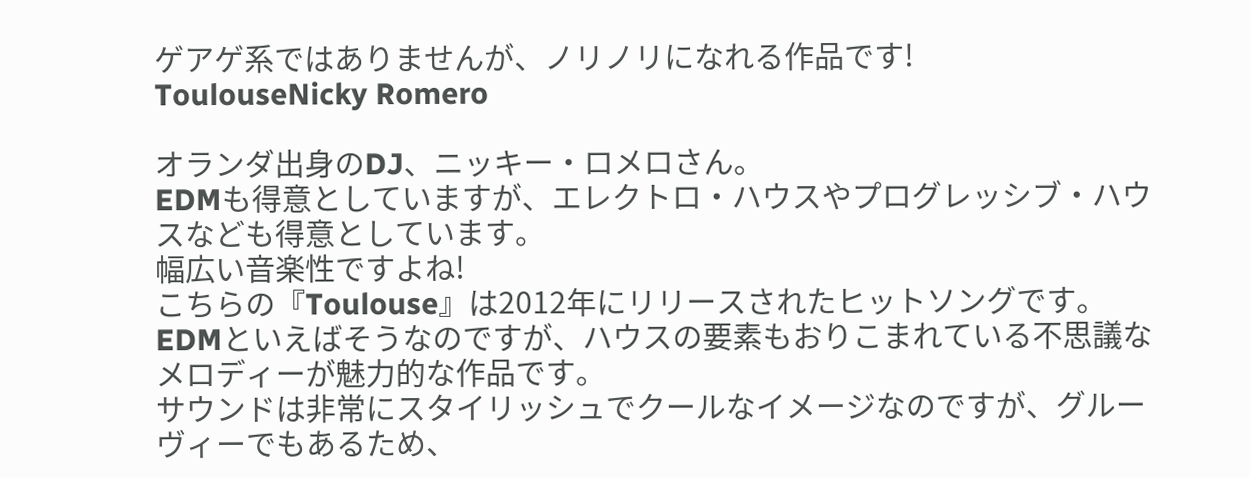ゲアゲ系ではありませんが、ノリノリになれる作品です!
ToulouseNicky Romero

オランダ出身のDJ、ニッキー・ロメロさん。
EDMも得意としていますが、エレクトロ・ハウスやプログレッシブ・ハウスなども得意としています。
幅広い音楽性ですよね!
こちらの『Toulouse』は2012年にリリースされたヒットソングです。
EDMといえばそうなのですが、ハウスの要素もおりこまれている不思議なメロディーが魅力的な作品です。
サウンドは非常にスタイリッシュでクールなイメージなのですが、グルーヴィーでもあるため、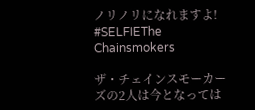ノリノリになれますよ!
#SELFIEThe Chainsmokers

ザ・チェインスモーカーズの2人は今となっては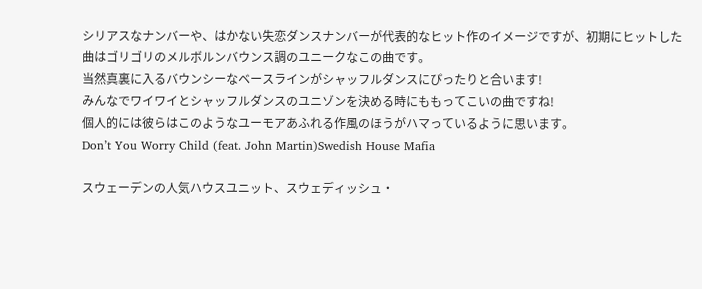シリアスなナンバーや、はかない失恋ダンスナンバーが代表的なヒット作のイメージですが、初期にヒットした曲はゴリゴリのメルボルンバウンス調のユニークなこの曲です。
当然真裏に入るバウンシーなベースラインがシャッフルダンスにぴったりと合います!
みんなでワイワイとシャッフルダンスのユニゾンを決める時にももってこいの曲ですね!
個人的には彼らはこのようなユーモアあふれる作風のほうがハマっているように思います。
Don’t You Worry Child (feat. John Martin)Swedish House Mafia

スウェーデンの人気ハウスユニット、スウェディッシュ・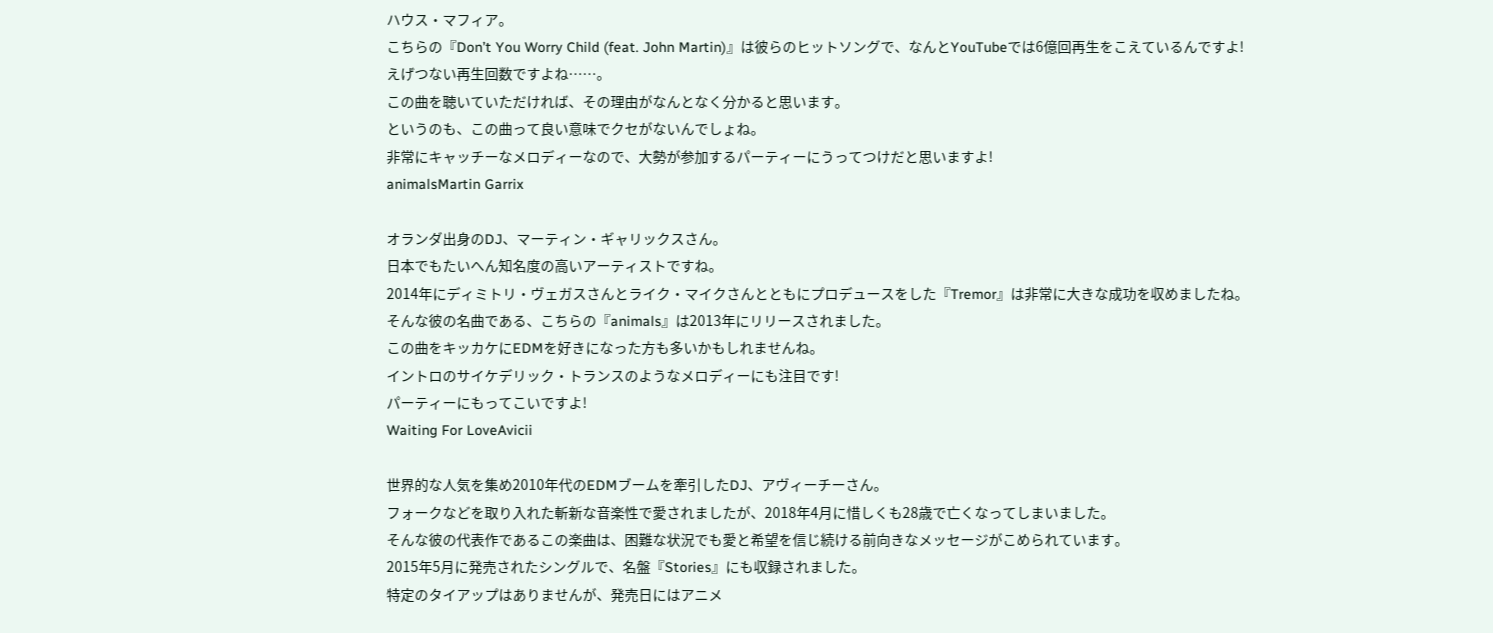ハウス・マフィア。
こちらの『Don’t You Worry Child (feat. John Martin)』は彼らのヒットソングで、なんとYouTubeでは6億回再生をこえているんですよ!
えげつない再生回数ですよね……。
この曲を聴いていただければ、その理由がなんとなく分かると思います。
というのも、この曲って良い意味でクセがないんでしょね。
非常にキャッチーなメロディーなので、大勢が参加するパーティーにうってつけだと思いますよ!
animalsMartin Garrix

オランダ出身のDJ、マーティン・ギャリックスさん。
日本でもたいへん知名度の高いアーティストですね。
2014年にディミトリ・ヴェガスさんとライク・マイクさんとともにプロデュースをした『Tremor』は非常に大きな成功を収めましたね。
そんな彼の名曲である、こちらの『animals』は2013年にリリースされました。
この曲をキッカケにEDMを好きになった方も多いかもしれませんね。
イントロのサイケデリック・トランスのようなメロディーにも注目です!
パーティーにもってこいですよ!
Waiting For LoveAvicii

世界的な人気を集め2010年代のEDMブームを牽引したDJ、アヴィーチーさん。
フォークなどを取り入れた斬新な音楽性で愛されましたが、2018年4月に惜しくも28歳で亡くなってしまいました。
そんな彼の代表作であるこの楽曲は、困難な状況でも愛と希望を信じ続ける前向きなメッセージがこめられています。
2015年5月に発売されたシングルで、名盤『Stories』にも収録されました。
特定のタイアップはありませんが、発売日にはアニメ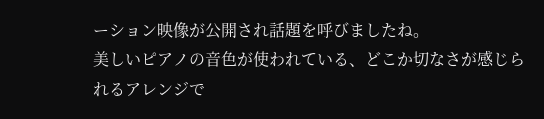ーション映像が公開され話題を呼びましたね。
美しいピアノの音色が使われている、どこか切なさが感じられるアレンジで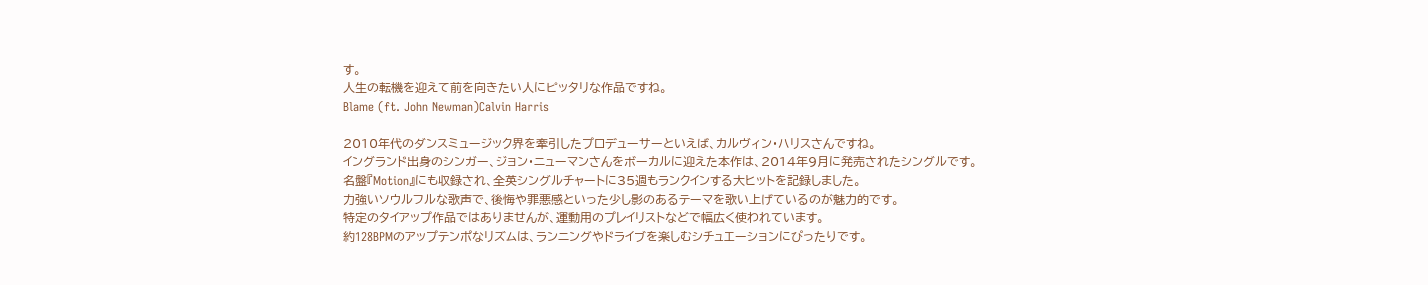す。
人生の転機を迎えて前を向きたい人にピッタリな作品ですね。
Blame (ft. John Newman)Calvin Harris

2010年代のダンスミュージック界を牽引したプロデューサーといえば、カルヴィン・ハリスさんですね。
イングランド出身のシンガー、ジョン・ニューマンさんをボーカルに迎えた本作は、2014年9月に発売されたシングルです。
名盤『Motion』にも収録され、全英シングルチャートに35週もランクインする大ヒットを記録しました。
力強いソウルフルな歌声で、後悔や罪悪感といった少し影のあるテーマを歌い上げているのが魅力的です。
特定のタイアップ作品ではありませんが、運動用のプレイリストなどで幅広く使われています。
約128BPMのアップテンポなリズムは、ランニングやドライブを楽しむシチュエーションにぴったりです。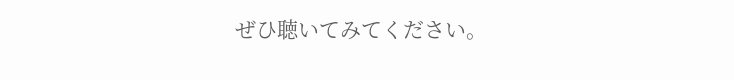ぜひ聴いてみてください。